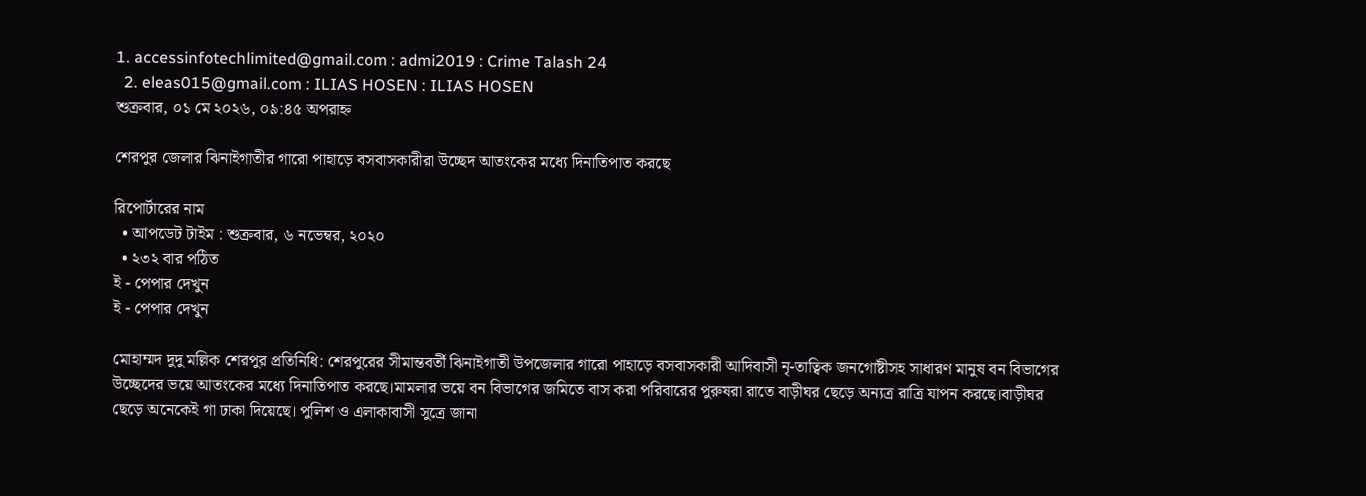1. accessinfotechlimited@gmail.com : admi2019 : Crime Talash 24
  2. eleas015@gmail.com : ILIAS HOSEN : ILIAS HOSEN
শুক্রবার, ০১ মে ২০২৬, ০৯:৪৫ অপরাহ্ন

শেরপুর জেলার ঝিনাইগাতীর গারো পাহাড়ে বসবাসকারীরা উচ্ছেদ আতংকের মধ্যে দিনাতিপাত করছে

রিপোর্টারের নাম
  • আপডেট টাইম : শুক্রবার, ৬ নভেম্বর, ২০২০
  • ২৩২ বার পঠিত
ই - পেপার দেখুন
ই - পেপার দেখুন

মোহাম্মদ দুদু মল্লিক শেরপুর প্রতিনিধি: শেরপুরের সীমান্তবর্তী ঝিনাইগাতী উপজেলার গারো পাহাড়ে বসবাসকারী আদিবাসী নৃ-তাত্বিক জনগোষ্টীসহ সাধারণ মানুষ বন বিভাগের উচ্ছেদের ভয়ে আতংকের মধ্যে দিনাতিপাত করছে।মামলার ভয়ে বন বিভাগের জমিতে বাস করা পরিবারের পুরুষরা রাতে বাড়ীঘর ছেড়ে অন্যত্র রাত্রি যাপন করছে।বাড়ীঘর ছেড়ে অনেকেই গা ঢাকা দিয়েছে। পুলিশ ও এলাকাবাসী সুত্রে জানা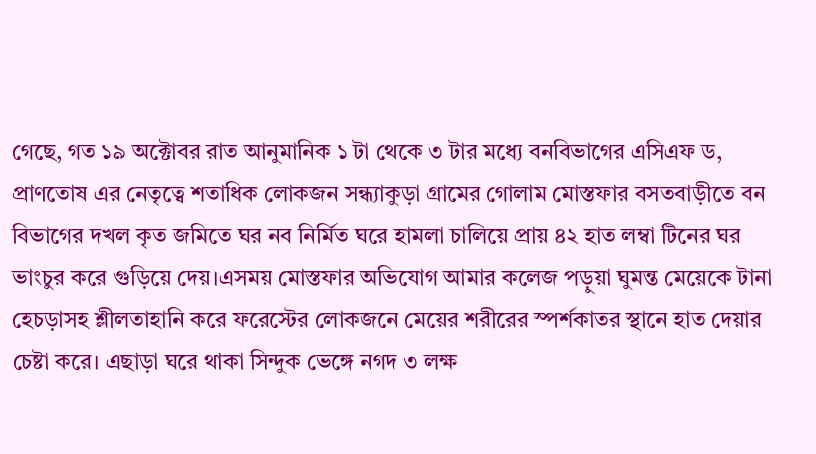গেছে, গত ১৯ অক্টোবর রাত আনুমানিক ১ টা থেকে ৩ টার মধ্যে বনবিভাগের এসিএফ ড, প্রাণতোষ এর নেতৃত্বে শতাধিক লোকজন সন্ধ্যাকুড়া গ্রামের গোলাম মোস্তফার বসতবাড়ীতে বন বিভাগের দখল কৃত জমিতে ঘর নব নির্মিত ঘরে হামলা চালিয়ে প্রায় ৪২ হাত লম্বা টিনের ঘর ভাংচুর করে গুড়িয়ে দেয়।এসময় মোস্তফার অভিযোগ আমার কলেজ পড়ুয়া ঘুমন্ত মেয়েকে টানা হেচড়াসহ শ্লীলতাহানি করে ফরেস্টের লোকজনে মেয়ের শরীরের স্পর্শকাতর স্থানে হাত দেয়ার চেষ্টা করে। এছাড়া ঘরে থাকা সিন্দুক ভেঙ্গে নগদ ৩ লক্ষ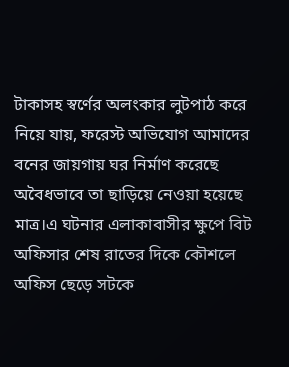টাকাসহ স্বর্ণের অলংকার লুটপাঠ করে নিয়ে যায়, ফরেস্ট অভিযোগ আমাদের বনের জায়গায় ঘর নির্মাণ করেছে অবৈধভাবে তা ছাড়িয়ে নেওয়া হয়েছে মাত্র।এ ঘটনার এলাকাবাসীর ক্ষুপে বিট অফিসার শেষ রাতের দিকে কৌশলে অফিস ছেড়ে সটকে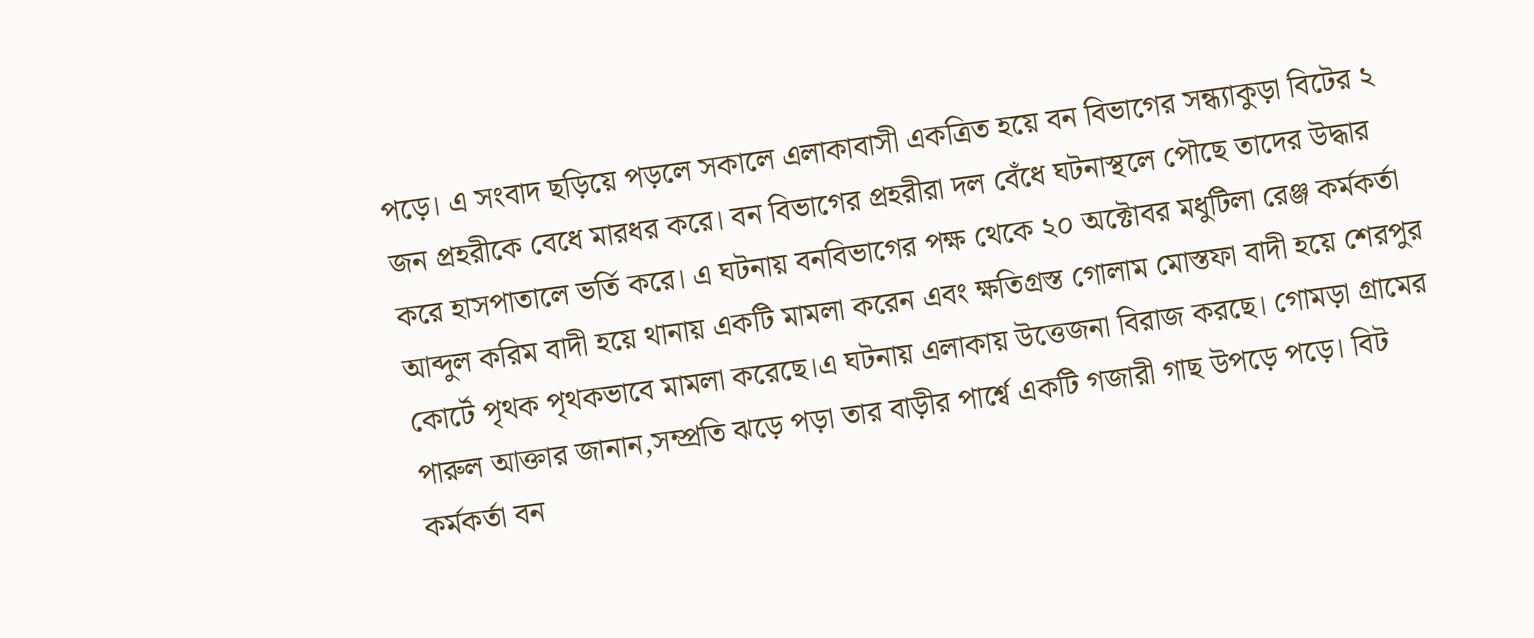পড়ে। এ সংবাদ ছড়িয়ে পড়লে সকালে এলাকাবাসী একত্রিত হয়ে বন বিভাগের সন্ধ্যাকুড়া বিটের ২ জন প্রহরীকে বেধে মারধর করে। বন বিভাগের প্রহরীরা দল বেঁধে ঘটনাস্থলে পৌছে তাদের উদ্ধার করে হাসপাতালে ভর্তি করে। এ ঘটনায় বনবিভাগের পক্ষ থেকে ২০ অক্টোবর মধুটিলা রেঞ্জ কর্মকর্তা আব্দুল করিম বাদী হয়ে থানায় একটি মামলা করেন এবং ক্ষতিগ্রস্ত গোলাম মোস্তফা বাদী হয়ে শেরপুর কোর্টে পৃথক পৃথকভাবে মামলা করেছে।এ ঘটনায় এলাকায় উত্তেজনা বিরাজ করছে। গোমড়া গ্রামের পারুল আক্তার জানান,সম্প্রতি ঝড়ে পড়া তার বাড়ীর পার্শ্বে একটি গজারী গাছ উপড়ে পড়ে। বিট কর্মকর্তা বন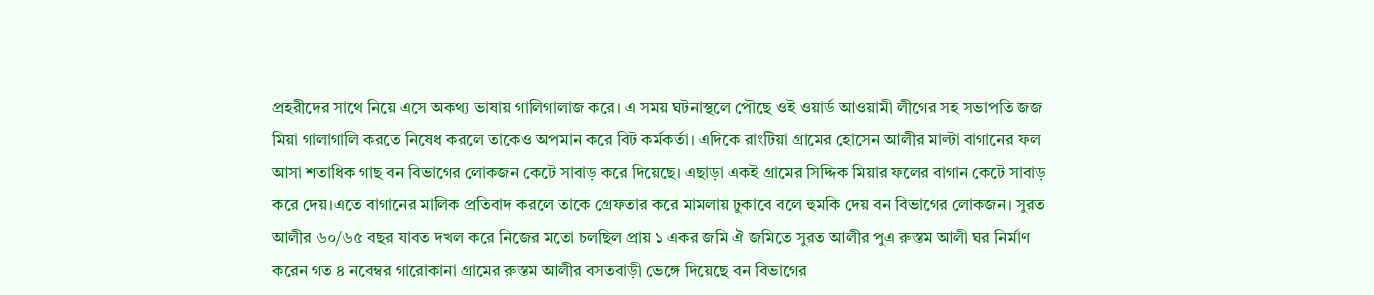প্রহরীদের সাথে নিয়ে এসে অকথ্য ভাষায় গালিগালাজ করে। এ সময় ঘটনাস্থলে পৌছে ওই ওয়ার্ড আওয়ামী লীগের সহ সভাপতি জজ মিয়া গালাগালি করতে নিষেধ করলে তাকেও অপমান করে বিট কর্মকর্তা। এদিকে রাংটিয়া গ্রামের হোসেন আলীর মাল্টা বাগানের ফল আসা শতাধিক গাছ বন বিভাগের লোকজন কেটে সাবাড় করে দিয়েছে। এছাড়া একই গ্রামের সিদ্দিক মিয়ার ফলের বাগান কেটে সাবাড় করে দেয়।এতে বাগানের মালিক প্রতিবাদ করলে তাকে গ্রেফতার করে মামলায় ঢুকাবে বলে হুমকি দেয় বন বিভাগের লোকজন। সুরত আলীর ৬০/৬৫ বছর যাবত দখল করে নিজের মতো চলছিল প্রায় ১ একর জমি ঐ জমিতে সুরত আলীর পুএ রুস্তম আলী ঘর নির্মাণ করেন গত ৪ নবেম্বর গারোকানা গ্রামের রুস্তম আলীর বসতবাড়ী ভেঙ্গে দিয়েছে বন বিভাগের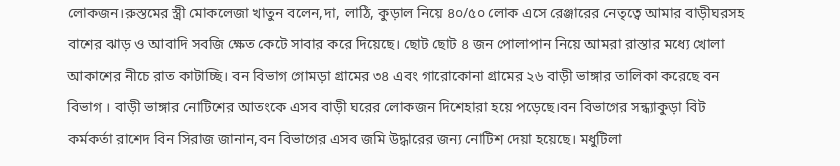লোকজন।রুস্তমের স্ত্রী মোকলেজা খাতুন বলেন,দা, লাঠি, কুড়াল নিয়ে ৪০/৫০ লোক এসে রেঞ্জারের নেতৃত্বে আমার বাড়ীঘরসহ বাশের ঝাড় ও আবাদি সবজি ক্ষেত কেটে সাবার করে দিয়েছে। ছোট ছোট ৪ জন পোলাপান নিয়ে আমরা রাস্তার মধ্যে খোলা আকাশের নীচে রাত কাটাচ্ছি। বন বিভাগ গোমড়া গ্রামের ৩৪ এবং গারোকোনা গ্রামের ২৬ বাড়ী ভাঙ্গার তালিকা করেছে বন বিভাগ । বাড়ী ভাঙ্গার নোটিশের আতংকে এসব বাড়ী ঘরের লোকজন দিশেহারা হয়ে পড়েছে।বন বিভাগের সন্ধ্যাকুড়া বিট কর্মকর্তা রাশেদ বিন সিরাজ জানান,বন বিভাগের এসব জমি উদ্ধারের জন্য নোটিশ দেয়া হয়েছে। মধুটিলা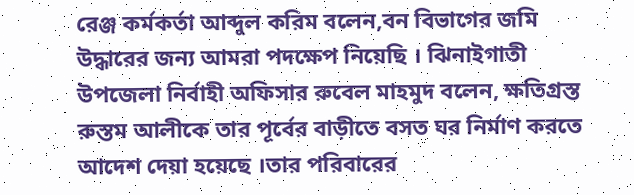রেঞ্জ কর্মকর্তা আব্দুল করিম বলেন,বন বিভাগের জমি উদ্ধারের জন্য আমরা পদক্ষেপ নিয়েছি । ঝিনাইগাতী উপজেলা নির্বাহী অফিসার রুবেল মাহমুদ বলেন, ক্ষতিগ্রস্ত রুস্তম আলীকে তার পূর্বের বাড়ীতে বসত ঘর নির্মাণ করতে আদেশ দেয়া হয়েছে ।তার পরিবারের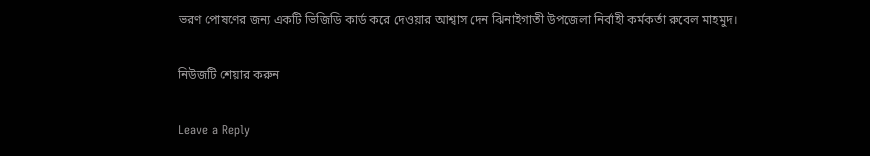ভরণ পোষণের জন্য একটি ভিজিডি কার্ড করে দেওয়ার আশ্বাস দেন ঝিনাইগাতী উপজেলা নির্বাহী কর্মকর্তা রুবেল মাহমুদ।

নিউজটি শেয়ার করুন

Leave a Reply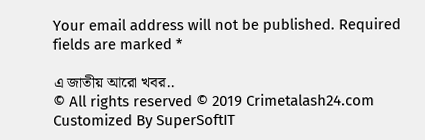Your email address will not be published. Required fields are marked *

এ জাতীয় আরো খবর..
© All rights reserved © 2019 Crimetalash24.com
Customized By SuperSoftIT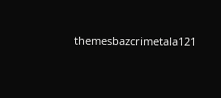themesbazcrimetala121